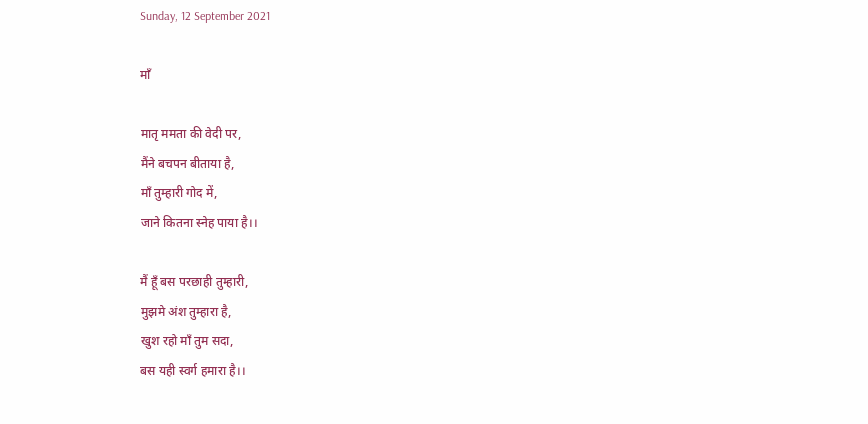Sunday, 12 September 2021

माँ

मातृ ममता की वेदी पर,
मैंने बचपन बीताया है,
माँ तुम्हारी गोद में,
जाने कितना स्नेह पाया है।।

मैं हूँ बस परछाही तुम्हारी,
मुझमे अंश तुम्हारा है,
खुश रहो माँ तुम सदा,
बस यही स्वर्ग हमारा है।।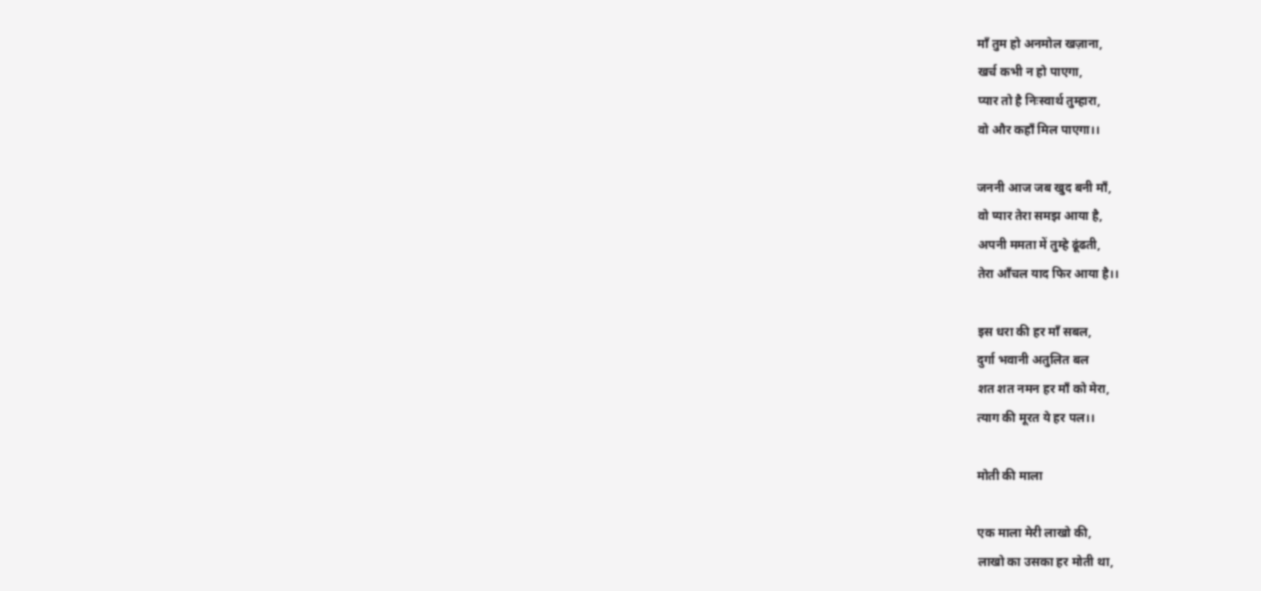माँ तुम हो अनमोल खज़ाना,
खर्च कभी न हो पाएगा,
प्यार तो है निःस्वार्थ तुम्हारा,
वो और कहाँ मिल पाएगा।।

जननी आज जब खुद बनी माँ,
वो प्यार तेरा समझ आया है,
अपनी ममता में तुम्हे ढूंढती,
तेरा आँचल याद फिर आया है।।

इस धरा की हर माँ सबल,
दुर्गा भवानी अतुलित बल
शत शत नमन हर माँ को मेरा,
त्याग की मूरत ये हर पल।।

मोती की माला

एक माला मेरी लाखो की,
लाखो का उसका हर मोती था,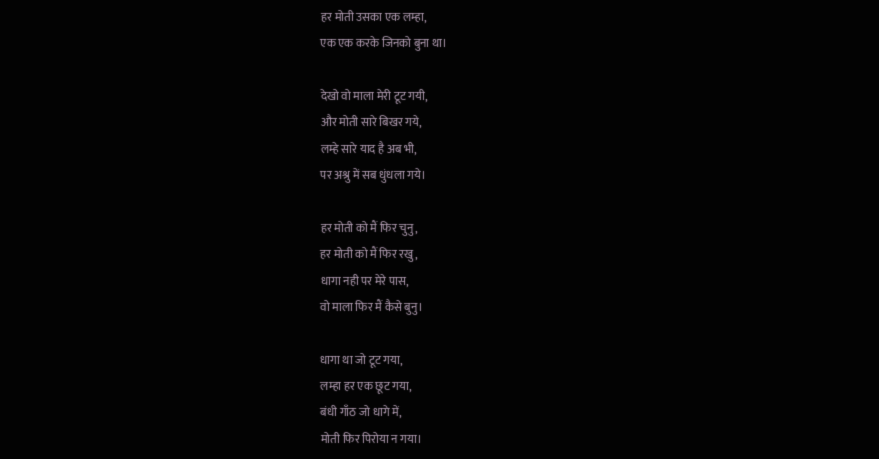हर मोती उसका एक लम्हा,
एक एक करके जिनको बुना था।

देखो वो माला मेरी टूट गयी,
और मोती सारे बिखर गये,
लम्हे सारे याद है अब भी,
पर अश्रु में सब धुंधला गये।

हर मोती को मैं फिर चुनु,
हर मोती को मैं फिर रखु,
धागा नही पर मेरे पास,
वो माला फिर मैं कैसे बुनु।

धागा था जो टूट गया,
लम्हा हर एक छूट गया,
बंधी गाँठ जो धागे में,
मोती फिर पिरोया न गया।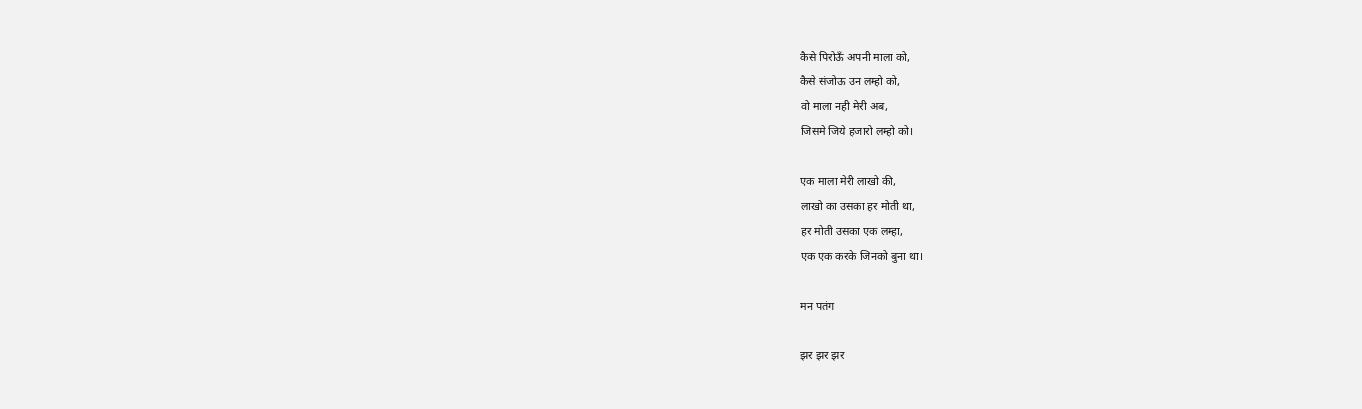कैसे पिरोऊँ अपनी माला को,
कैसे संजोऊ उन लम्हो को,
वो माला नही मेरी अब,
जिसमे जिये हजारो लम्हो को।

एक माला मेरी लाखो की,
लाखो का उसका हर मोती था,
हर मोती उसका एक लम्हा,
एक एक करके जिनको बुना था।

मन पतंग

झर झर झर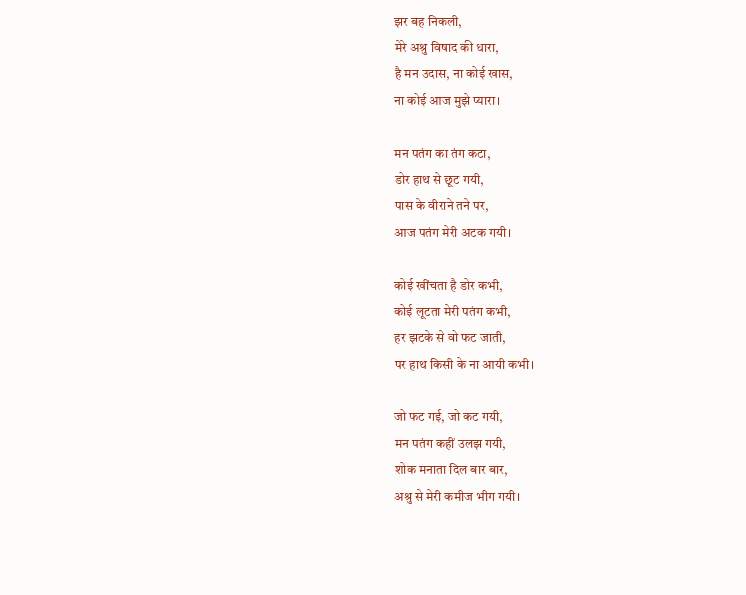झर बह निकली,
मेरे अश्रु विषाद की धारा,
है मन उदास, ना कोई खास,
ना कोई आज मुझे प्यारा।

मन पतंग का तंग कटा,
डोर हाथ से छूट गयी,
पास के वीराने तने पर,
आज पतंग मेरी अटक गयी।

कोई खींचता है डोर कभी,
कोई लूटता मेरी पतंग कभी,
हर झटके से वो फट जाती,
पर हाथ किसी के ना आयी कभी।

जो फट गई, जो कट गयी,
मन पतंग कहीं उलझ गयी,
शोक मनाता दिल बार बार,
अश्रु से मेरी कमीज भीग गयी।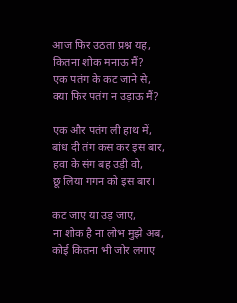आज फिर उठता प्रश्न यह,
कितना शोक मनाऊ मैं?
एक पतंग के कट जाने से,
क्या फिर पतंग न उड़ाऊ मैं?

एक और पतंग ली हाथ में,
बांध दी तंग कस कर इस बार,
हवा के संग बह उड़ी वो,
छू लिया गगन को इस बार।

कट जाए या उड़ जाए,
ना शोक है ना लोभ मुझे अब,
कोई कितना भी जोर लगाए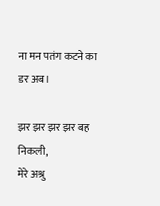ना मन पतंग कटने का डर अब।

झर झर झर झर बह निकली,
मेरे अश्रु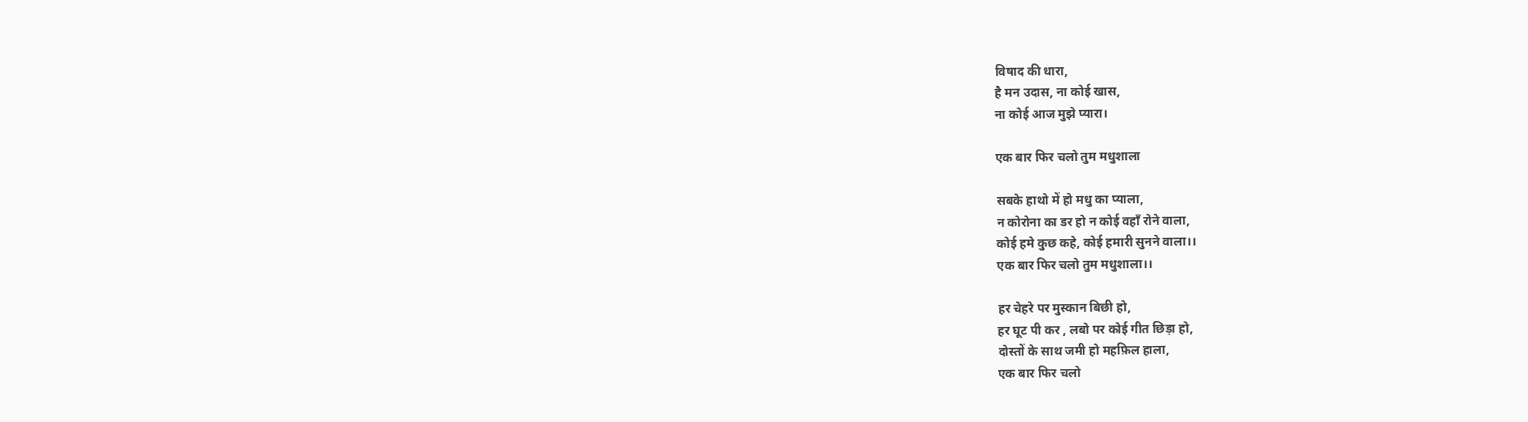विषाद की धारा,
है मन उदास, ना कोई खास,
ना कोई आज मुझे प्यारा।

एक बार फिर चलो तुम मधुशाला

सबके हाथो में हो मधु का प्याला,
न कोरोना का डर हो न कोई वहाँ रोने वाला,
कोई हमे कुछ कहे, कोई हमारी सुनने वाला।।
एक बार फिर चलो तुम मधुशाला।।

हर चेहरे पर मुस्कान बिछी हो,
हर घूट पी कर , लबो पर कोई गीत छिड़ा हो,
दोस्तों के साथ जमी हो महफ़िल हाला,
एक बार फिर चलो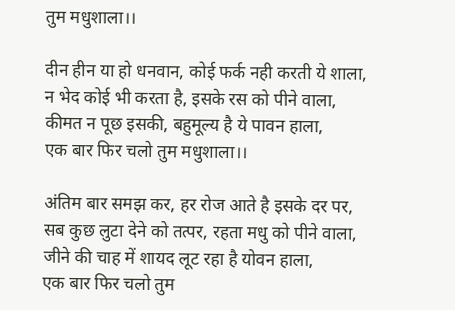तुम मधुशाला।।

दीन हीन या हो धनवान, कोई फर्क नही करती ये शाला,
न भेद कोई भी करता है, इसके रस को पीने वाला,
कीमत न पूछ इसकी, बहुमूल्य है ये पावन हाला,
एक बार फिर चलो तुम मधुशाला।।

अंतिम बार समझ कर, हर रोज आते है इसके दर पर,
सब कुछ लुटा देने को तत्पर, रहता मधु को पीने वाला,
जीने की चाह में शायद लूट रहा है योवन हाला,
एक बार फिर चलो तुम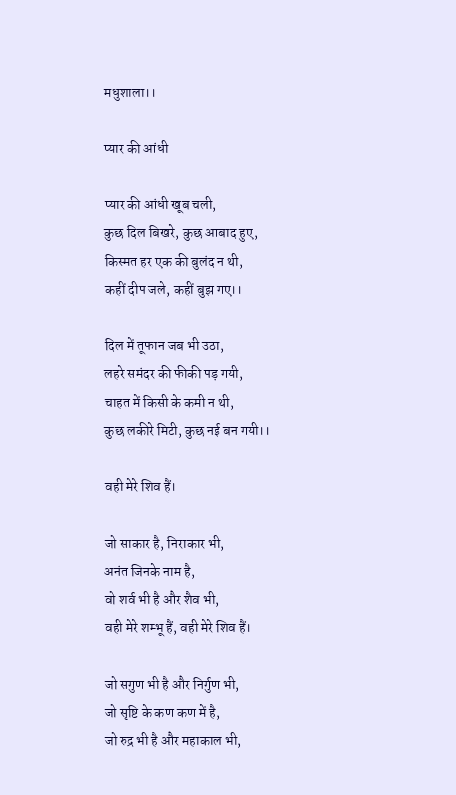मधुशाला।।

प्यार की आंधी

प्यार की आंधी खूब चली,
कुछ दिल बिखरे, कुछ आबाद हुए,
किस्मत हर एक की बुलंद न थी,
कहीं दीप जले, कहीं बुझ गए।।

दिल में तूफान जब भी उठा,
लहरे समंदर की फीकी पड़ गयी,
चाहत में किसी के कमी न थी,
कुछ लकीरे मिटी, कुछ नई बन गयी।।

वही मेरे शिव हैं।

जो साकार है, निराकार भी,
अनंत जिनके नाम है,
वो शर्व भी है और शैव भी,
वही मेरे शम्भू हैं, वही मेरे शिव हैं।

जो सगुण भी है और निर्गुण भी,
जो सृष्टि के कण कण में है,
जो रुद्र भी है और महाकाल भी,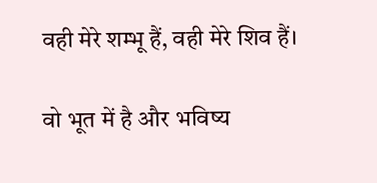वही मेरे शम्भू हैं, वही मेरे शिव हैं।

वो भूत में है और भविष्य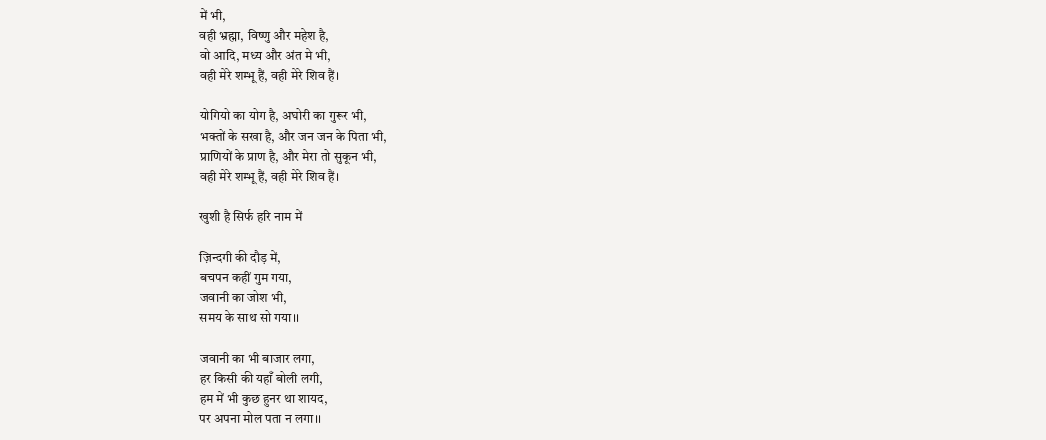में भी,
वही भ्रह्मा, विष्णु और महेश है,
वो आदि, मध्य और अंत मे भी,
वही मेरे शम्भू हैं, वही मेरे शिव हैं।

योगियो का योग है, अघोरी का गुरूर भी,
भक्तों के सखा है, और जन जन के पिता भी,
प्राणियों के प्राण है, और मेरा तो सुकून भी,
वही मेरे शम्भू हैं, वही मेरे शिव हैं।

खुशी है सिर्फ हरि नाम में

ज़िन्दगी की दौड़ में,
बचपन कहीं गुम गया,
जवानी का जोश भी,
समय के साथ सो गया।।

जवानी का भी बाजार लगा,
हर किसी की यहाँ बोली लगी,
हम में भी कुछ हुनर था शायद,
पर अपना मोल पता न लगा।।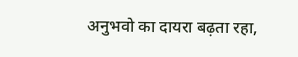अनुभवो का दायरा बढ़ता रहा,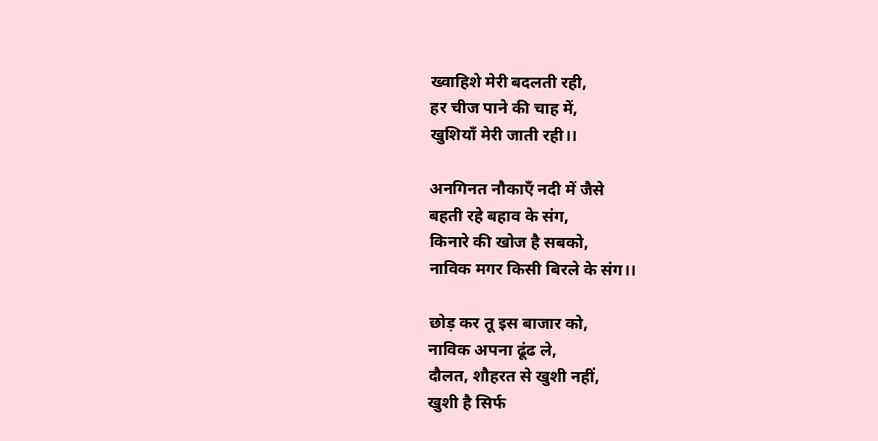ख्वाहिशे मेरी बदलती रही,
हर चीज पाने की चाह में,
खुशियाँ मेरी जाती रही।।

अनगिनत नौकाएँ नदी में जैसे
बहती रहे बहाव के संग,
किनारे की खोज है सबको,
नाविक मगर किसी बिरले के संग।।

छोड़ कर तू इस बाजार को,
नाविक अपना ढूंढ ले,
दौलत, शौहरत से खुशी नहीं,
खुशी है सिर्फ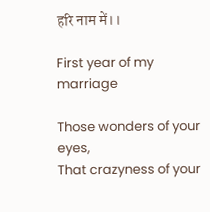हरि नाम में।।

First year of my marriage

Those wonders of your eyes,
That crazyness of your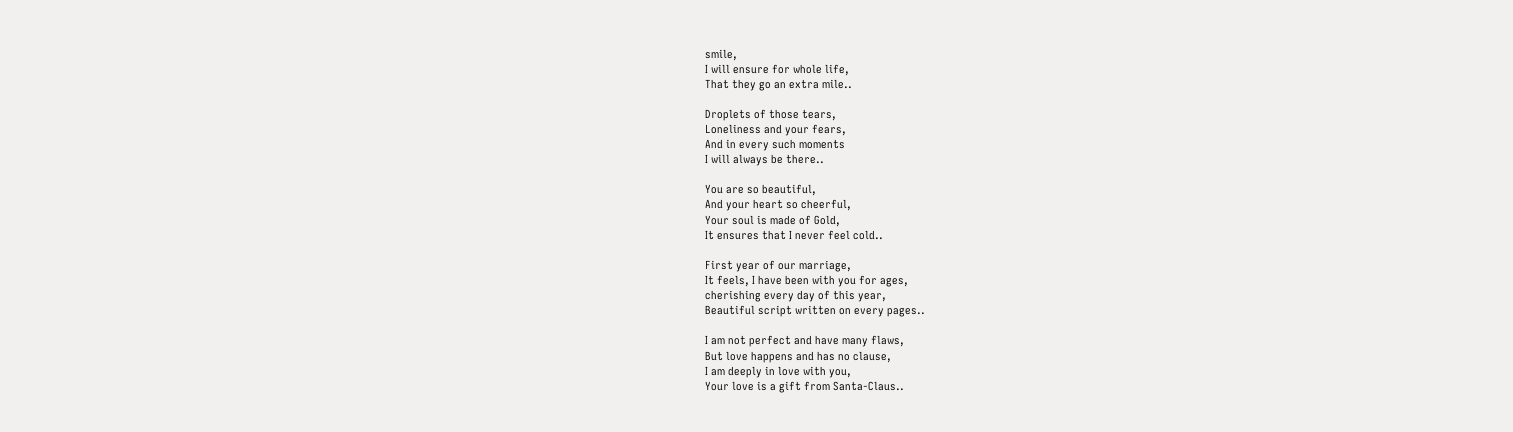smile,
I will ensure for whole life,
That they go an extra mile..

Droplets of those tears,
Loneliness and your fears,
And in every such moments
I will always be there..

You are so beautiful,
And your heart so cheerful,
Your soul is made of Gold,
It ensures that I never feel cold..

First year of our marriage,
It feels, I have been with you for ages,
cherishing every day of this year,
Beautiful script written on every pages..

I am not perfect and have many flaws,
But love happens and has no clause,
I am deeply in love with you,
Your love is a gift from Santa-Claus..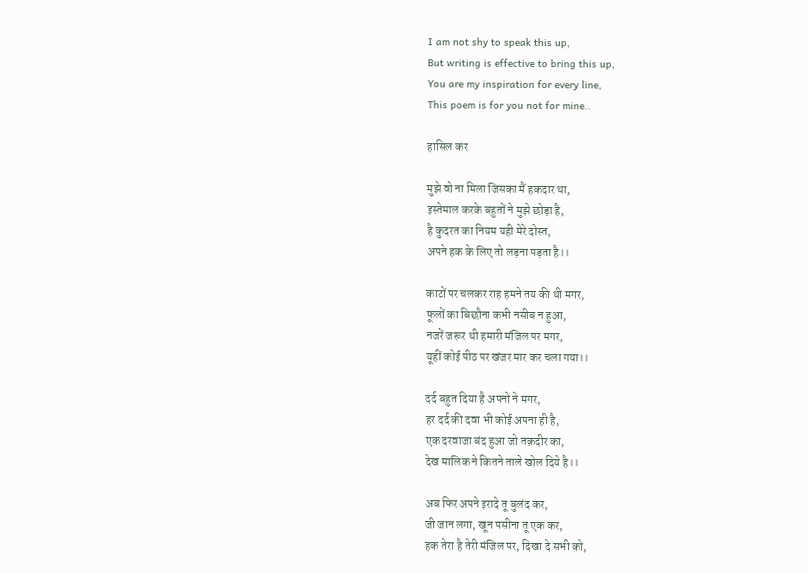I am not shy to speak this up,
But writing is effective to bring this up,
You are my inspiration for every line,
This poem is for you not for mine..

हासिल कर

मुझे वो ना मिला जिसका मैं हकदार था,
इस्तेमाल करके बहुतों ने मुझे छोड़ा है,
है कुदरत का नियम यही मेरे दोस्त,
अपने हक के लिए तो लड़ना पड़ता है।।

काटों पर चलकर राह हमने तय की थी मगर,
फूलों का बिछौना कभी नसीब न हुआ,
नजरें जरूर थी हमारी मंजिल पर मगर,
यूहीं कोई पीठ पर खंजर मार कर चला गया।।

दर्द बहुत दिया है अपनो ने मगर,
हर दर्द की दवा भी कोई अपना ही है,
एक दरवाजा बंद हुआ जो तक़दीर का,
देख मालिक ने कितने ताले खोल दिये है।।

अब फिर अपने इरादे तू बुलंद कर,
जी जान लगा, खून पसीना तू एक कर,
हक तेरा है तेरी मंजिल पर, दिखा दे सभी को,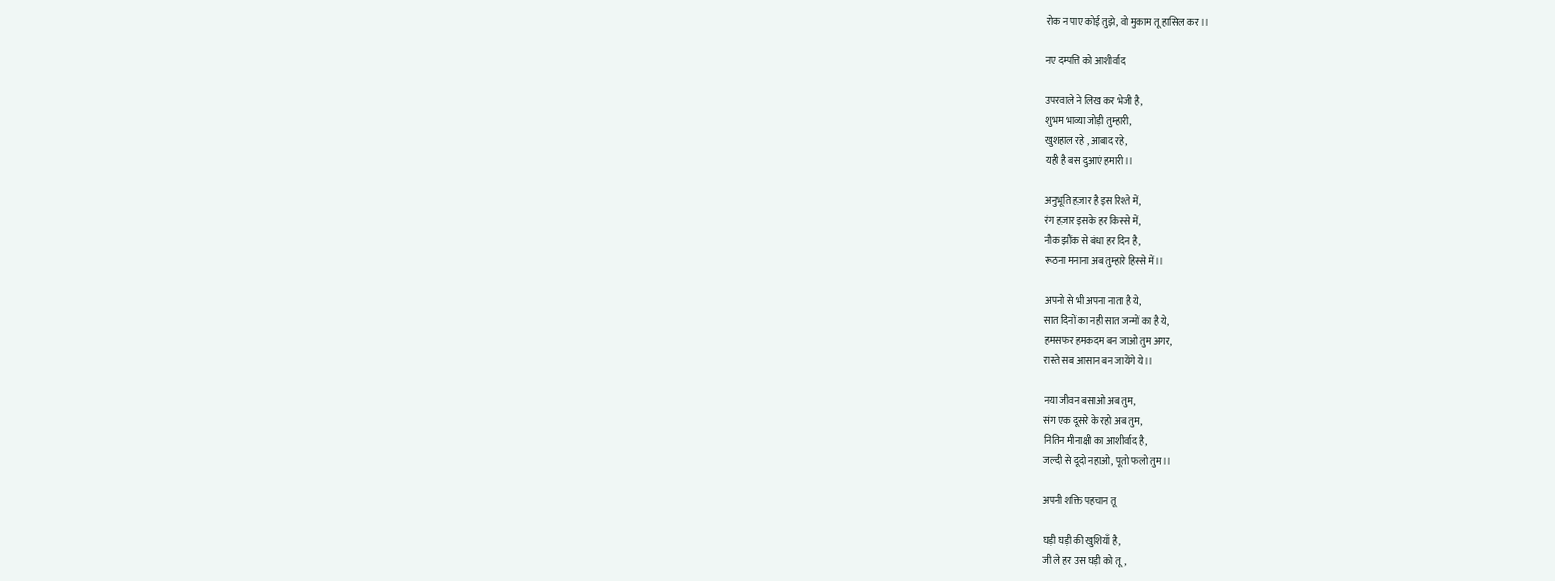रोक न पाए कोई तुझे, वो मुकाम तू हासिल कर।।

नए दम्पत्ति को आशीर्वाद

उपरवाले ने लिख कर भेजी है,
शुभम भाव्या जोड़ी तुम्हारी,
खुशहाल रहे , आबाद रहे,
यही है बस दुआएं हमारी।।

अनुभूति हज़ार है इस रिश्ते में,
रंग हज़ार इसके हर किस्से में,
नौक झौंक से बंधा हर दिन है,
रूठना मनाना अब तुम्हारे हिस्से में।।

अपनो से भी अपना नाता है ये,
सात दिनों का नही सात जन्मों का है ये,
हमसफर हमकदम बन जाओ तुम अगर,
रास्ते सब आसान बन जायेंगे ये।।

नया जीवन बसाओ अब तुम,
संग एक दूसरे के रहो अब तुम,
नितिन मीनाक्षी का आशीर्वाद है,
जल्दी से दूदो नहाओ, पूतो फलो तुम।।

अपनी शक्ति पहचान तू

घड़ी घड़ी की खुशियाँ है,
जी ले हर उस घड़ी को तू,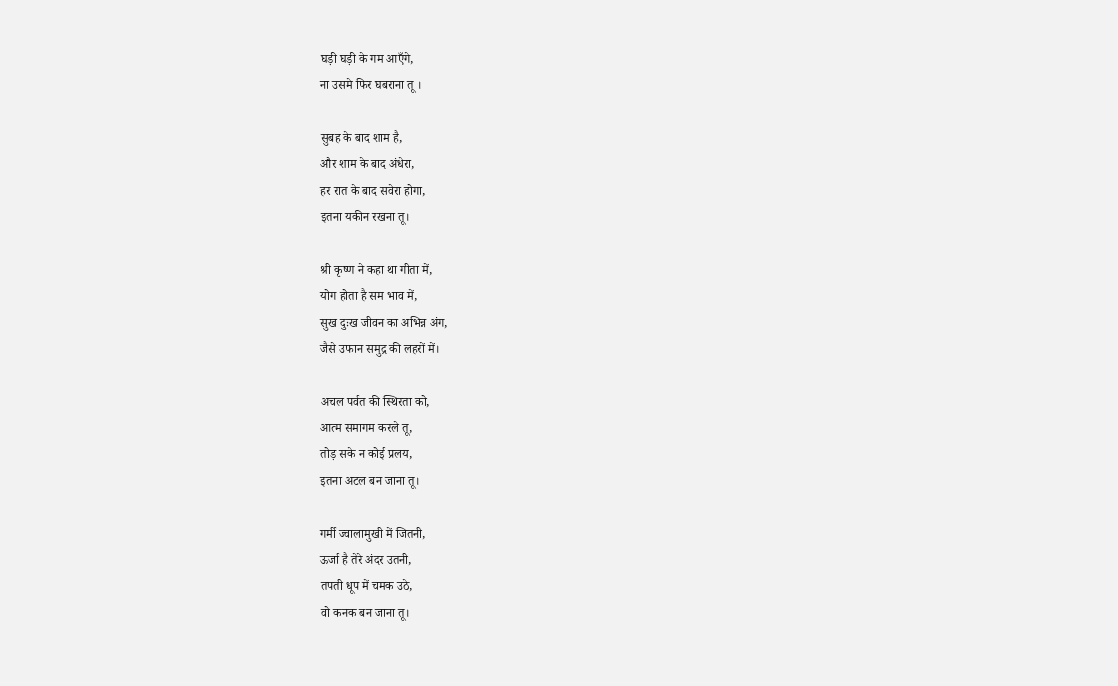घड़ी घड़ी के गम आएँगे,
ना उसमे फिर घबराना तू ।

सुबह के बाद शाम है,
और शाम के बाद अंधेरा,
हर रात के बाद सवेरा होगा,
इतना यकीन रखना तू।

श्री कृष्ण ने कहा था गीता में,
योग होता है सम भाव में,
सुख दुःख जीवन का अभिन्न अंग,
जैसे उफान समुद्र की लहरों में।

अचल पर्वत की स्थिरता को,
आत्म समागम करले तू,
तोड़ सके न कोई प्रलय,
इतना अटल बन जाना तू।

गर्मी ज्वालामुखी में जितनी,
ऊर्जा है तेरे अंदर उतनी,
तपती धूप में चमक उठे,
वो कनक बन जाना तू।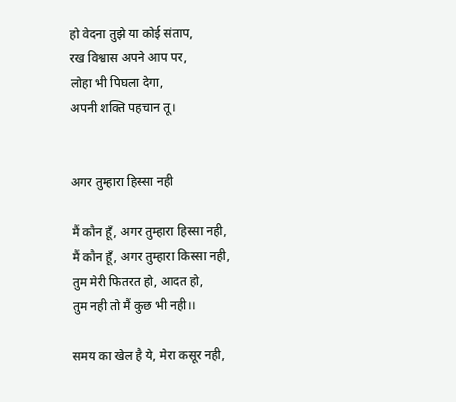हो वेदना तुझे या कोई संताप,
रख विश्वास अपने आप पर,
लोहा भी पिघला देगा,
अपनी शक्ति पहचान तू।


अगर तुम्हारा हिस्सा नही

मैं कौन हूँ, अगर तुम्हारा हिस्सा नही,
मैं कौन हूँ, अगर तुम्हारा किस्सा नही,
तुम मेरी फितरत हो, आदत हो,
तुम नही तो मैं कुछ भी नही।।

समय का खेल है ये, मेरा कसूर नही,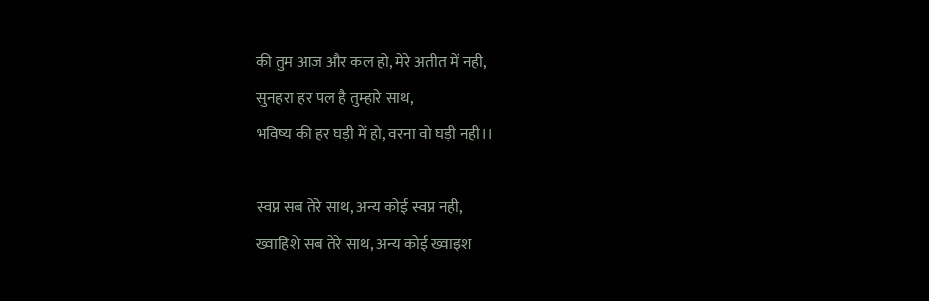की तुम आज और कल हो, मेरे अतीत में नही,
सुनहरा हर पल है तुम्हारे साथ,
भविष्य की हर घड़ी में हो, वरना वो घड़ी नही।।

स्वप्न सब तेरे साथ, अन्य कोई स्वप्न नही,
ख्वाहिशे सब तेरे साथ, अन्य कोई ख्वाइश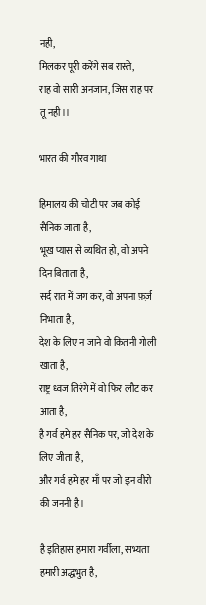नही,
मिलकर पूरी करेंगे सब रास्ते,
राह वो सारी अनजान, जिस राह पर तू नही।।

भारत की गौरव गाथा

हिमालय की चोटी पर जब कोई सैनिक जाता है,
भूख प्यास से व्यथित हो, वो अपने दिन बिताता है,
सर्द रात में जग कर, वो अपना फ़र्ज़ निभाता है,
देश के लिए न जाने वो कितनी गोली खाता है,
राष्ट्र ध्वज तिरंगे में वो फिर लौट कर आता है,
है गर्व हमे हर सैनिक पर, जो देश के लिए जीता है,
और गर्व हमे हर माँ पर जो इन वीरो की जननी है।

है इतिहास हमारा गर्वीला, सभ्यता हमारी अद्धभुत है,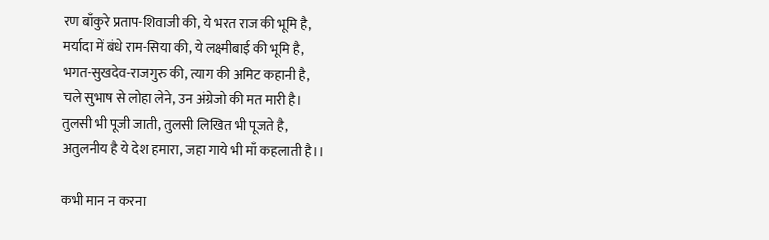रण बाँकुरे प्रताप-शिवाजी की, ये भरत राज की भूमि है,
मर्यादा में बंधे राम-सिया की, ये लक्ष्मीबाई की भूमि है,
भगत-सुखदेव-राजगुरु की, त्याग की अमिट कहानी है,
चले सुभाष से लोहा लेने, उन अंग्रेजो की मत मारी है।
तुलसी भी पूजी जाती, तुलसी लिखित भी पूजते है,
अतुलनीय है ये देश हमारा, जहा गाये भी माँ कहलाती है।।

कभी मान न करना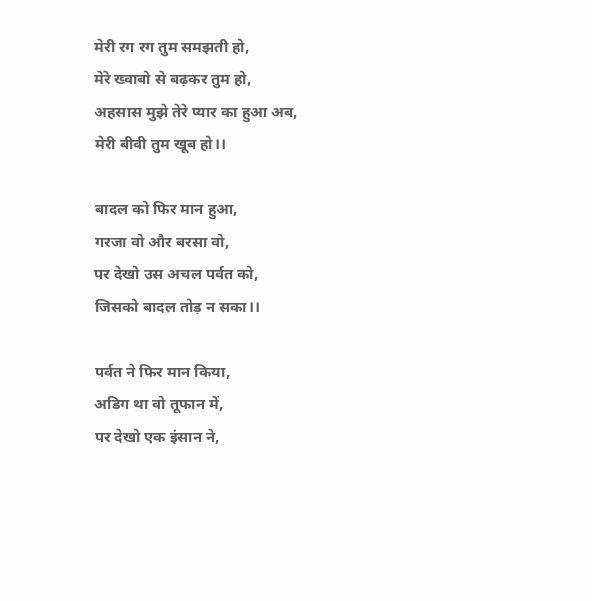मेरी रग रग तुम समझती हो,
मेरे ख्वाबो से बढ़कर तुम हो,
अहसास मुझे तेरे प्यार का हुआ अब,
मेरी बीवी तुम खूब हो।।

बादल को फिर मान हुआ,
गरजा वो और बरसा वो,
पर देखो उस अचल पर्वत को,
जिसको बादल तोड़ न सका।।

पर्वत ने फिर मान किया,
अडिग था वो तूफान में,
पर देखो एक इंसान ने,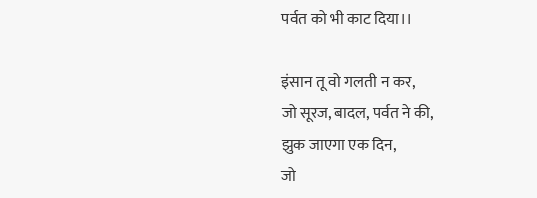पर्वत को भी काट दिया।।

इंसान तू वो गलती न कर,
जो सूरज, बादल, पर्वत ने की,
झुक जाएगा एक दिन,
जो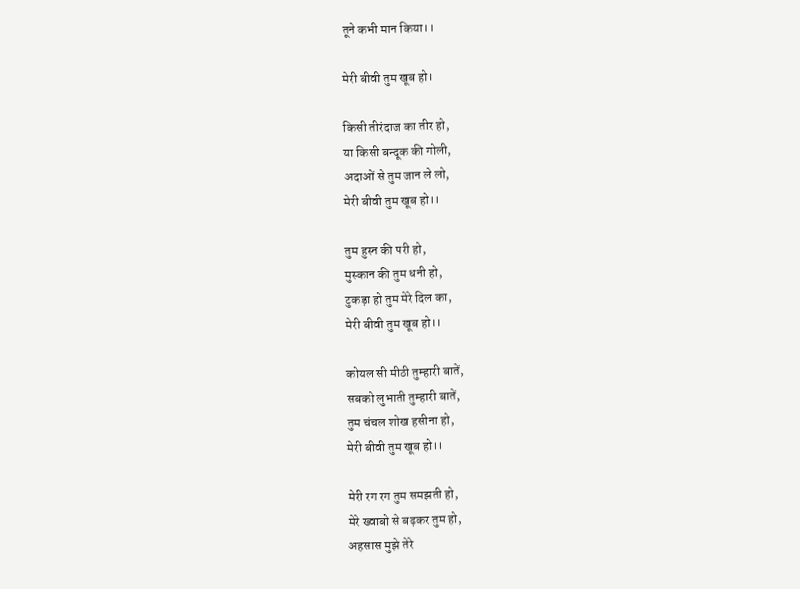तूने कभी मान किया।।

मेरी बीवी तुम खूब हो।

किसी तीरंदाज का तीर हो,
या किसी बन्दूक की गोली,
अदाओं से तुम जान ले लो,
मेरी बीवी तुम खूब हो।।

तुम हुस्न की परी हो,
मुस्कान की तुम धनी हो,
टुकड़ा हो तुम मेरे दिल का,
मेरी बीवी तुम खूब हो।।

कोयल सी मीठी तुम्हारी बातें,
सबको लुभाती तुम्हारी बातें,
तुम चंचल शोख हसीना हो,
मेरी बीवी तुम खूब हो।।

मेरी रग रग तुम समझती हो,
मेरे ख्वाबो से बढ़कर तुम हो,
अहसास मुझे तेरे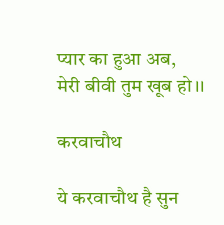प्यार का हुआ अब,
मेरी बीवी तुम खूब हो।।

करवाचौथ

ये करवाचौथ है सुन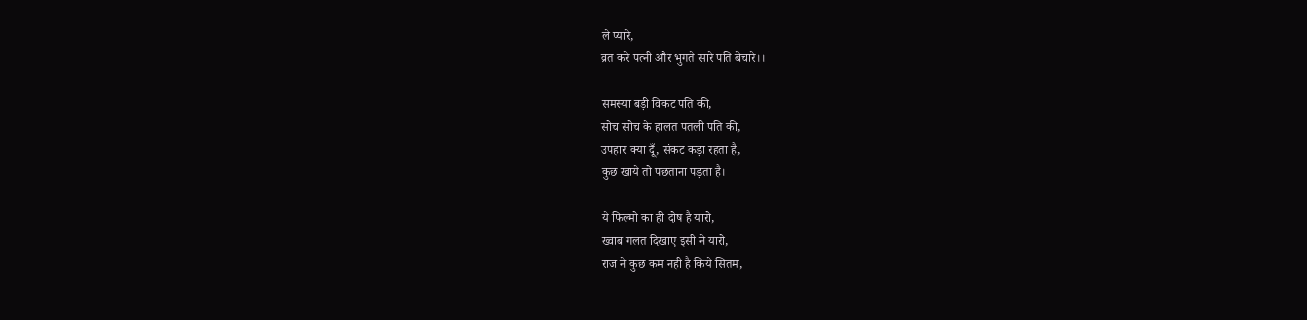ले प्यारे,
व्रत करे पत्नी और भुगते सारे पति बेचारे।।

समस्या बड़ी विकट पति की,
सोच सोच के हालत पतली पति की,
उपहार क्या दूँ, संकट कड़ा रहता है,
कुछ खाये तो पछताना पड़ता है।

ये फिल्मो का ही दोष है यारो,
ख्वाब गलत दिखाए इसी ने यारो,
राज ने कुछ कम नही है किये सितम,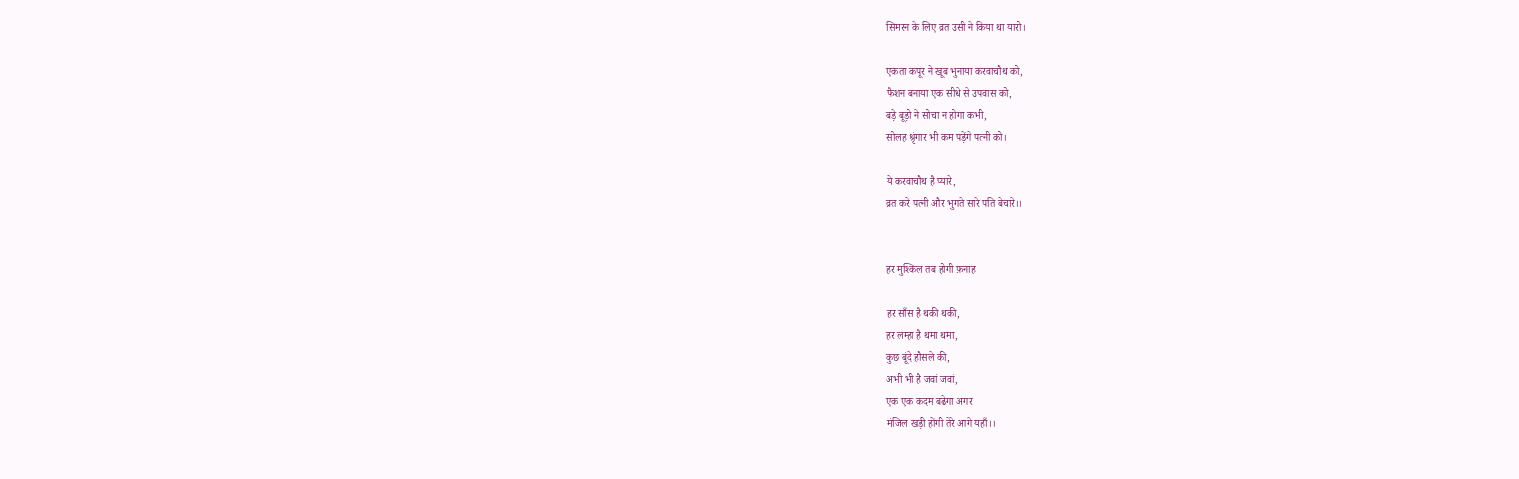सिमरन के लिए व्रत उसी ने किया था यारो।

एकता कपूर ने खूब भुनाया करवाचौथ को,
फैशन बनाया एक सीधे से उपवास को,
बड़े बूड़ो ने सोचा न होगा कभी,
सोलह श्रृंगार भी कम पड़ेंगे पत्नी को।

ये करवाचौथ है प्यारे,
व्रत करे पत्नी और भुगते सारे पति बेचारे।।


हर मुश्किल तब होगी फ़नाह

हर साँस है थकी थकी,
हर लम्हा है थमा थमा,
कुछ बूंदे हौसले की,
अभी भी है जवां जवां,
एक एक कदम बढेगा अगर
मंजिल खड़ी होंगी तेरे आगे यहाँ।।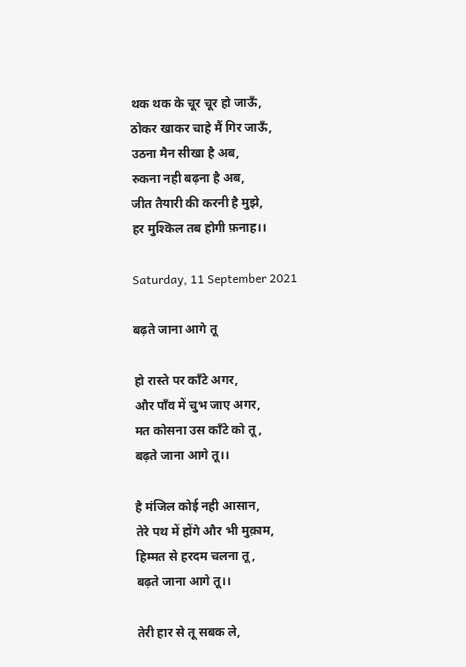थक थक के चूर चूर हो जाऊँ,
ठोकर खाकर चाहे मैं गिर जाऊँ,
उठना मैन सीखा है अब,
रुकना नही बढ़ना है अब,
जीत तैयारी की करनी है मुझे,
हर मुश्किल तब होगी फ़नाह।।

Saturday, 11 September 2021

बढ़ते जाना आगे तू

हो रास्ते पर काँटे अगर,
और पाँव में चुभ जाए अगर,
मत कोसना उस काँटे को तू,
बढ़ते जाना आगे तू।।

है मंजिल कोई नही आसान,
तेरे पथ में होंगे और भी मुक़ाम,
हिम्मत से हरदम चलना तू,
बढ़ते जाना आगे तू।।

तेरी हार से तू सबक ले,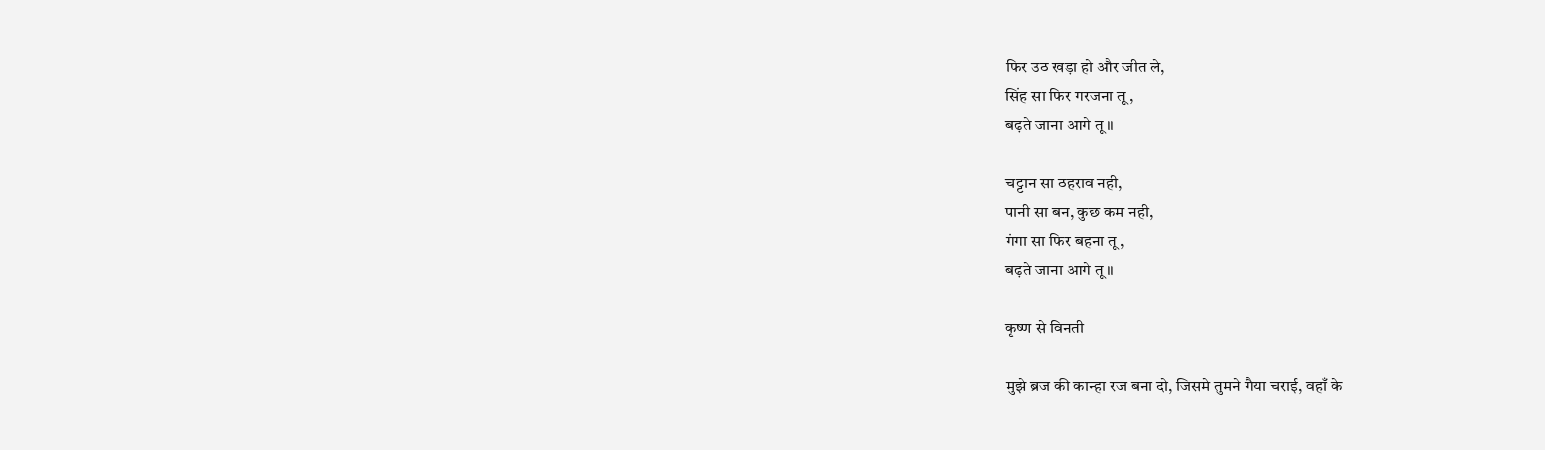फिर उठ खड़ा हो और जीत ले,
सिंह सा फिर गरजना तू,
बढ़ते जाना आगे तू।।

चट्टान सा ठहराव नही,
पानी सा बन, कुछ कम नही,
गंगा सा फिर बहना तू,
बढ़ते जाना आगे तू।।

कृष्ण से विनती

मुझे ब्रज की कान्हा रज बना दो, जिसमे तुमने गैया चराई, वहाँ के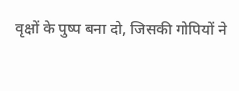वृक्षों के पुष्प बना दो, जिसकी गोपियों ने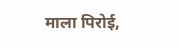माला पिरोई,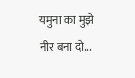यमुना का मुझे नीर बना दो...